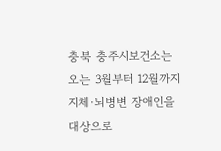충북 충주시보건소는 오는 3월부터 12월까지 지체·뇌병변 장애인을 대상으로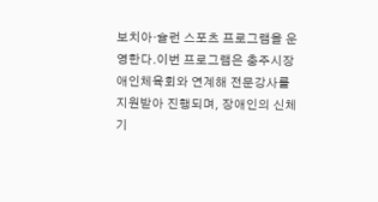보치아·슐런 스포츠 프로그램을 운영한다.이번 프로그램은 충주시장애인체육회와 연계해 전문강사를 지원받아 진행되며, 장애인의 신체기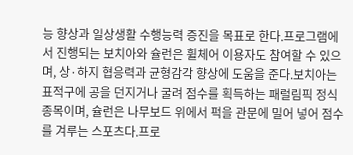능 향상과 일상생활 수행능력 증진을 목표로 한다.프로그램에서 진행되는 보치아와 슐런은 휠체어 이용자도 참여할 수 있으며, 상·하지 협응력과 균형감각 향상에 도움을 준다.보치아는 표적구에 공을 던지거나 굴려 점수를 획득하는 패럴림픽 정식 종목이며, 슐런은 나무보드 위에서 퍽을 관문에 밀어 넣어 점수를 겨루는 스포츠다.프로